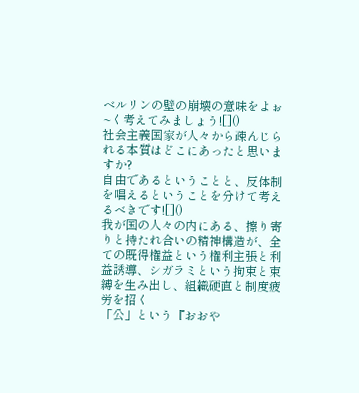ベルリンの壁の崩壊の意味をよぉ~く考えてみましょう![]()
社会主義国家が人々から疎んじられる本質はどこにあったと思いますか?
自由であるということと、反体制を唱えるということを分けて考えるべきです![]()
我が国の人々の内にある、擦り寄りと持たれ合いの精神構造が、全ての既得権益という権利主張と利益誘導、シガラミという拘束と束縛を生み出し、組織硬直と制度疲労を招く
「公」という『おおや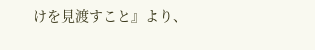けを見渡すこと』より、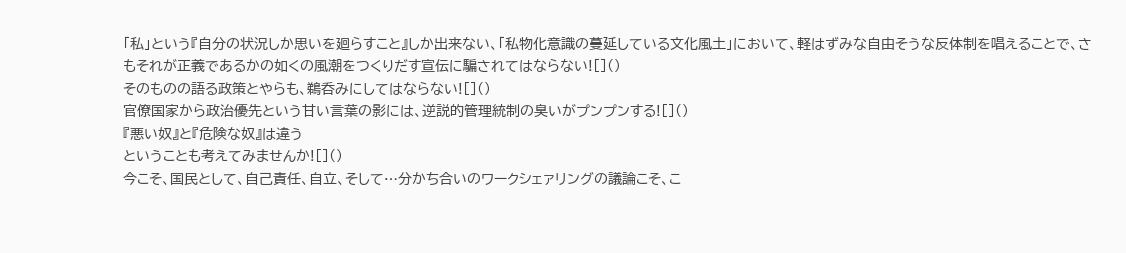「私」という『自分の状況しか思いを廻らすこと』しか出来ない、「私物化意識の蔓延している文化風土」において、軽はずみな自由そうな反体制を唱えることで、さもそれが正義であるかの如くの風潮をつくりだす宣伝に騙されてはならない![]()
そのものの語る政策とやらも、鵜呑みにしてはならない![]()
官僚国家から政治優先という甘い言葉の影には、逆説的管理統制の臭いがプンプンする![]()
『悪い奴』と『危険な奴』は違う
ということも考えてみませんか![]()
今こそ、国民として、自己責任、自立、そして…分かち合いのワークシェァリングの議論こそ、こ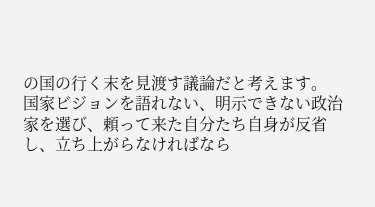の国の行く末を見渡す議論だと考えます。
国家ビジョンを語れない、明示できない政治家を選び、頼って来た自分たち自身が反省し、立ち上がらなければなら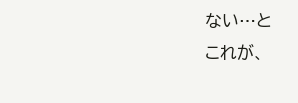ない…と
これが、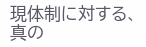現体制に対する、真の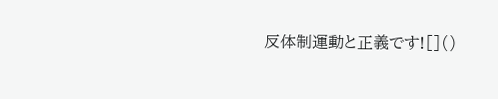反体制運動と正義です![]()